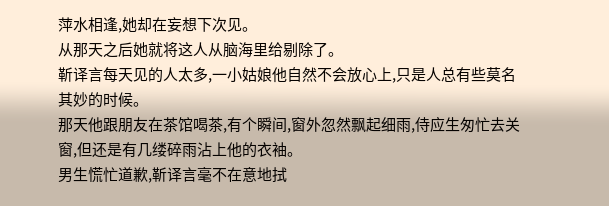萍水相逢,她却在妄想下次见。
从那天之后她就将这人从脑海里给剔除了。
靳译言每天见的人太多,一小姑娘他自然不会放心上,只是人总有些莫名其妙的时候。
那天他跟朋友在茶馆喝茶,有个瞬间,窗外忽然飘起细雨,侍应生匆忙去关窗,但还是有几缕碎雨沾上他的衣袖。
男生慌忙道歉,靳译言毫不在意地拭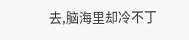去,脑海里却冷不丁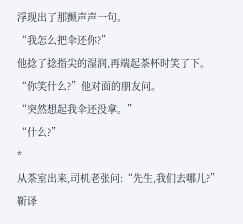浮现出了那颤声声一句。
“我怎么把伞还你?”
他捻了捻指尖的湿润,再端起茶杯时笑了下。
“你笑什么?”他对面的朋友问。
“突然想起我伞还没拿。”
“什么?”
*
从茶室出来,司机老张问:“先生,我们去哪儿?”
靳译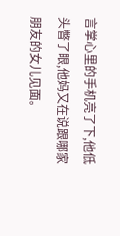言掌心里的手机亮了下,他低头瞥了眼,他妈又在说跟哪家朋友的女儿见面。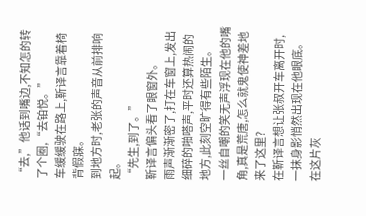“去,”他话到嘴边,不知怎的转了个圈,“去铂悦。”
车缓缓驶在路上,靳译言靠着椅背假寐。
到地方时,老张的声音从前排响起。
“先生,到了。”
靳译言偏头看了眼窗外。
雨声渐渐密了,打在车窗上,发出细碎的啪嗒声,平时还算热闹的地方,此刻空旷得有些陌生。
一丝自嘲的笑无声浮现在他的嘴角,真是荒唐,怎么就鬼使神差地来了这里?
在靳译言想让张叔开车离开时,一抹身影悄然出现在他眼底。
在这片灰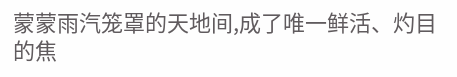蒙蒙雨汽笼罩的天地间,成了唯一鲜活、灼目的焦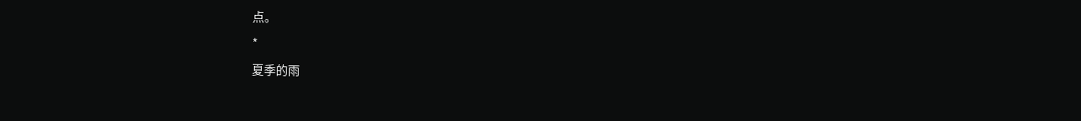点。
*
夏季的雨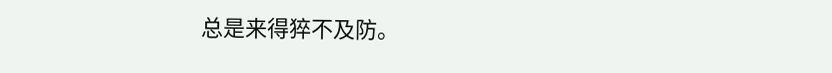总是来得猝不及防。